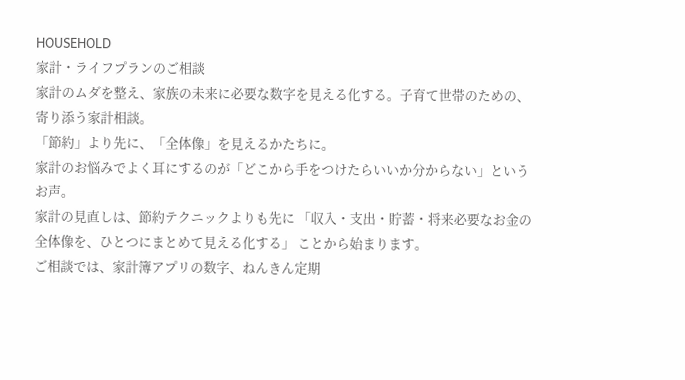HOUSEHOLD
家計・ライフプランのご相談
家計のムダを整え、家族の未来に必要な数字を見える化する。子育て世帯のための、寄り添う家計相談。
「節約」より先に、「全体像」を見えるかたちに。
家計のお悩みでよく耳にするのが「どこから手をつけたらいいか分からない」というお声。
家計の見直しは、節約テクニックよりも先に 「収入・支出・貯蓄・将来必要なお金の全体像を、ひとつにまとめて見える化する」 ことから始まります。
ご相談では、家計簿アプリの数字、ねんきん定期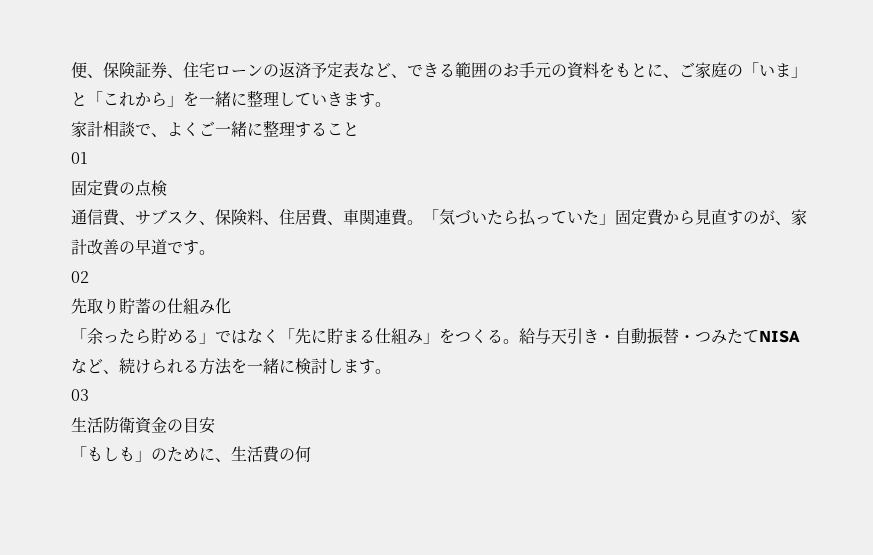便、保険証券、住宅ローンの返済予定表など、できる範囲のお手元の資料をもとに、ご家庭の「いま」と「これから」を一緒に整理していきます。
家計相談で、よくご一緒に整理すること
01
固定費の点検
通信費、サブスク、保険料、住居費、車関連費。「気づいたら払っていた」固定費から見直すのが、家計改善の早道です。
02
先取り貯蓄の仕組み化
「余ったら貯める」ではなく「先に貯まる仕組み」をつくる。給与天引き・自動振替・つみたてNISAなど、続けられる方法を一緒に検討します。
03
生活防衛資金の目安
「もしも」のために、生活費の何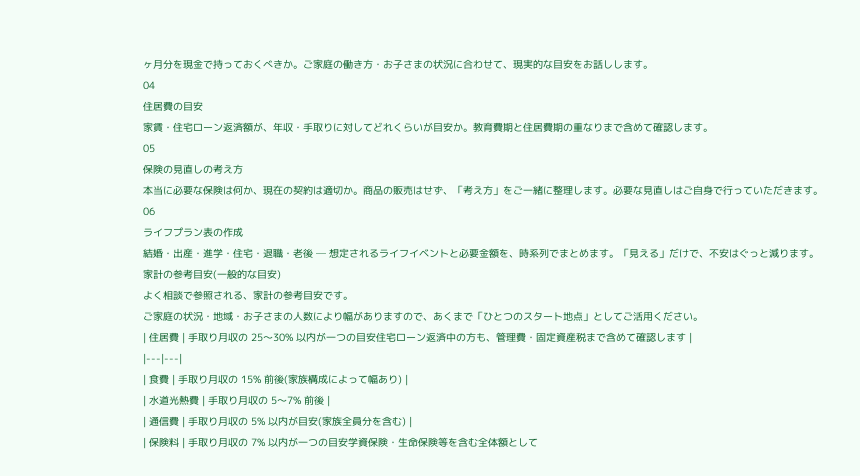ヶ月分を現金で持っておくべきか。ご家庭の働き方・お子さまの状況に合わせて、現実的な目安をお話しします。
04
住居費の目安
家賃・住宅ローン返済額が、年収・手取りに対してどれくらいが目安か。教育費期と住居費期の重なりまで含めて確認します。
05
保険の見直しの考え方
本当に必要な保険は何か、現在の契約は適切か。商品の販売はせず、「考え方」をご一緒に整理します。必要な見直しはご自身で行っていただきます。
06
ライフプラン表の作成
結婚・出産・進学・住宅・退職・老後 ─ 想定されるライフイベントと必要金額を、時系列でまとめます。「見える」だけで、不安はぐっと減ります。
家計の参考目安(一般的な目安)
よく相談で参照される、家計の参考目安です。
ご家庭の状況・地域・お子さまの人数により幅がありますので、あくまで「ひとつのスタート地点」としてご活用ください。
| 住居費 | 手取り月収の 25〜30% 以内が一つの目安住宅ローン返済中の方も、管理費・固定資産税まで含めて確認します |
|---|---|
| 食費 | 手取り月収の 15% 前後(家族構成によって幅あり) |
| 水道光熱費 | 手取り月収の 5〜7% 前後 |
| 通信費 | 手取り月収の 5% 以内が目安(家族全員分を含む) |
| 保険料 | 手取り月収の 7% 以内が一つの目安学資保険・生命保険等を含む全体額として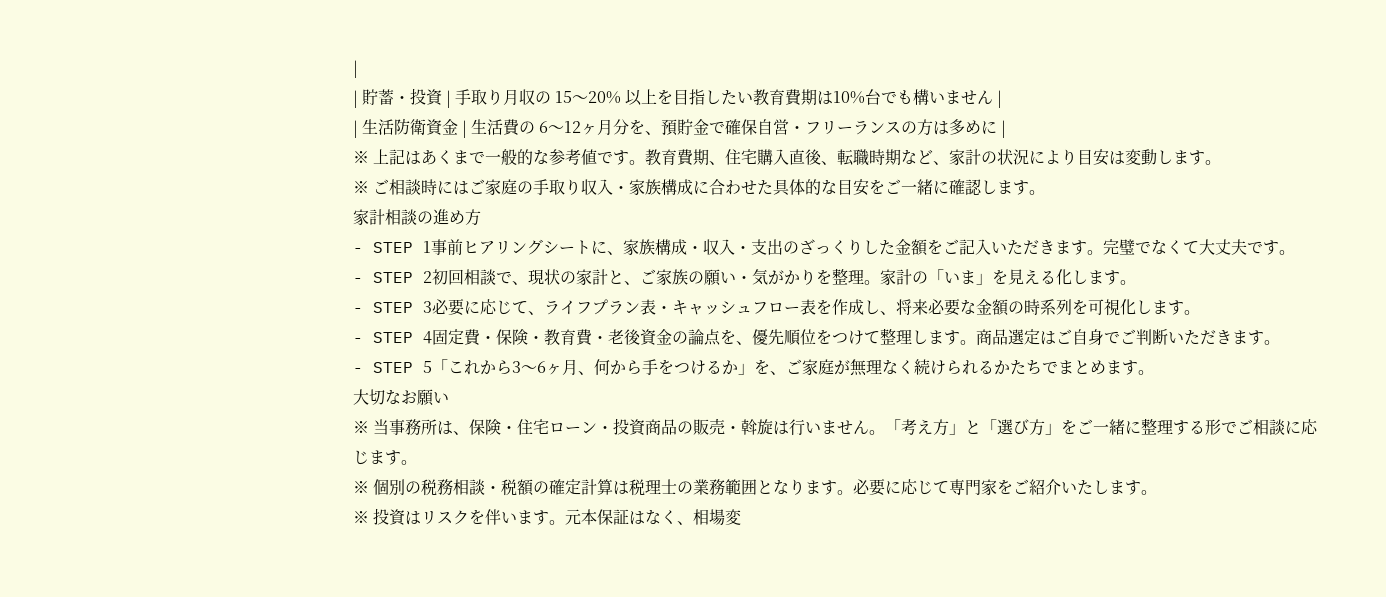|
| 貯蓄・投資 | 手取り月収の 15〜20% 以上を目指したい教育費期は10%台でも構いません |
| 生活防衛資金 | 生活費の 6〜12ヶ月分を、預貯金で確保自営・フリーランスの方は多めに |
※ 上記はあくまで一般的な参考値です。教育費期、住宅購入直後、転職時期など、家計の状況により目安は変動します。
※ ご相談時にはご家庭の手取り収入・家族構成に合わせた具体的な目安をご一緒に確認します。
家計相談の進め方
- STEP 1事前ヒアリングシートに、家族構成・収入・支出のざっくりした金額をご記入いただきます。完璧でなくて大丈夫です。
- STEP 2初回相談で、現状の家計と、ご家族の願い・気がかりを整理。家計の「いま」を見える化します。
- STEP 3必要に応じて、ライフプラン表・キャッシュフロー表を作成し、将来必要な金額の時系列を可視化します。
- STEP 4固定費・保険・教育費・老後資金の論点を、優先順位をつけて整理します。商品選定はご自身でご判断いただきます。
- STEP 5「これから3〜6ヶ月、何から手をつけるか」を、ご家庭が無理なく続けられるかたちでまとめます。
大切なお願い
※ 当事務所は、保険・住宅ローン・投資商品の販売・斡旋は行いません。「考え方」と「選び方」をご一緒に整理する形でご相談に応じます。
※ 個別の税務相談・税額の確定計算は税理士の業務範囲となります。必要に応じて専門家をご紹介いたします。
※ 投資はリスクを伴います。元本保証はなく、相場変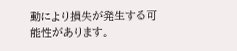動により損失が発生する可能性があります。